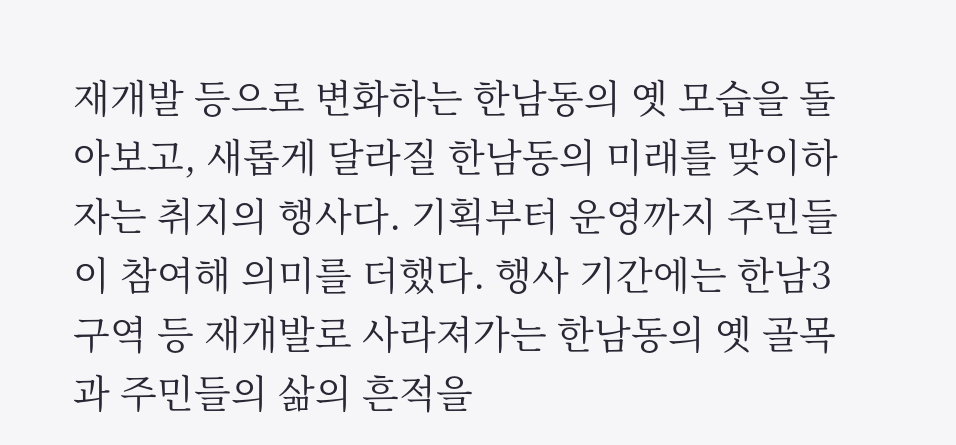재개발 등으로 변화하는 한남동의 옛 모습을 돌아보고, 새롭게 달라질 한남동의 미래를 맞이하자는 취지의 행사다. 기획부터 운영까지 주민들이 참여해 의미를 더했다. 행사 기간에는 한남3구역 등 재개발로 사라져가는 한남동의 옛 골목과 주민들의 삶의 흔적을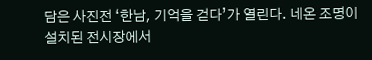담은 사진전 ‘한남, 기억을 걷다’가 열린다. 네온 조명이 설치된 전시장에서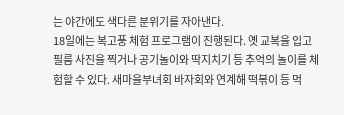는 야간에도 색다른 분위기를 자아낸다.
18일에는 복고풍 체험 프로그램이 진행된다. 옛 교복을 입고 필름 사진을 찍거나 공기놀이와 딱지치기 등 추억의 놀이를 체험할 수 있다. 새마을부녀회 바자회와 연계해 떡볶이 등 먹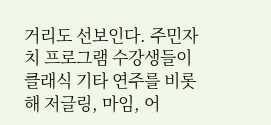거리도 선보인다. 주민자치 프로그램 수강생들이 클래식 기타 연주를 비롯해 저글링, 마임, 어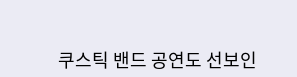쿠스틱 밴드 공연도 선보인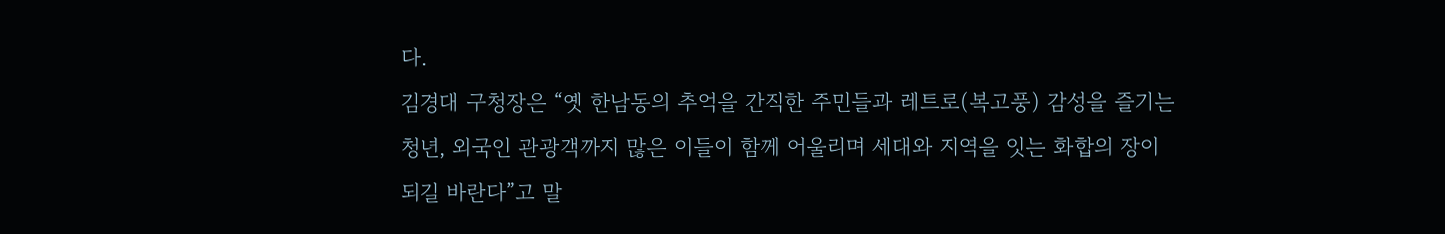다.
김경대 구청장은 “옛 한남동의 추억을 간직한 주민들과 레트로(복고풍) 감성을 즐기는 청년, 외국인 관광객까지 많은 이들이 함께 어울리며 세대와 지역을 잇는 화합의 장이 되길 바란다”고 말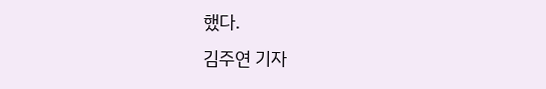했다.
김주연 기자